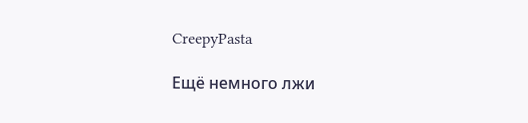CreepyPasta

Ещё немного лжи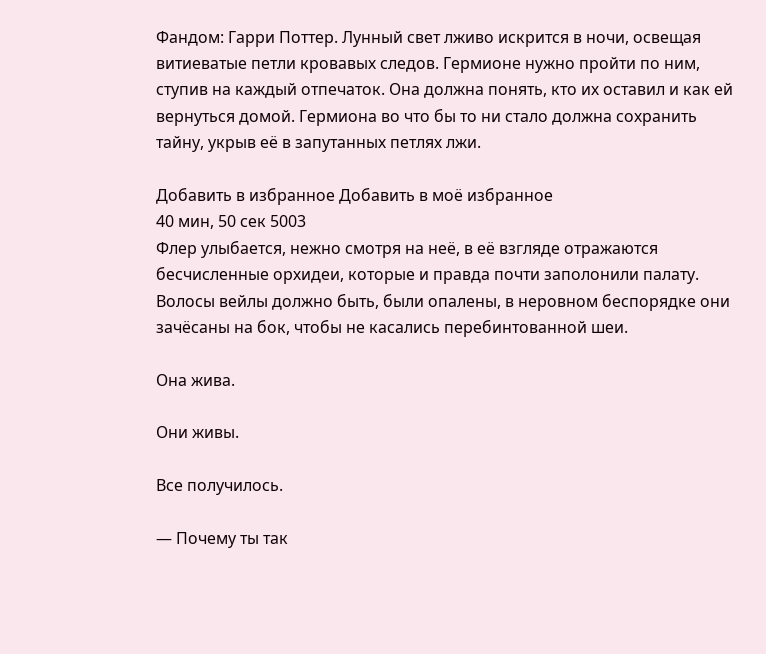Фандом: Гарри Поттер. Лунный свет лживо искрится в ночи, освещая витиеватые петли кровавых следов. Гермионе нужно пройти по ним, ступив на каждый отпечаток. Она должна понять, кто их оставил и как ей вернуться домой. Гермиона во что бы то ни стало должна сохранить тайну, укрыв её в запутанных петлях лжи.

Добавить в избранное Добавить в моё избранное
40 мин, 50 сек 5003
Флер улыбается, нежно смотря на неё, в её взгляде отражаются бесчисленные орхидеи, которые и правда почти заполонили палату. Волосы вейлы должно быть, были опалены, в неровном беспорядке они зачёсаны на бок, чтобы не касались перебинтованной шеи.

Она жива.

Они живы.

Все получилось.

— Почему ты так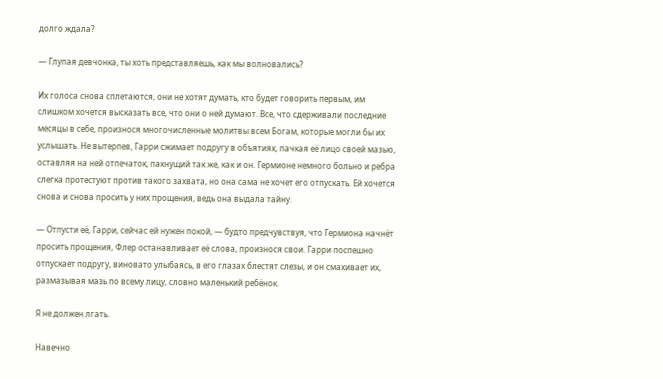долго ждала?

— Глупая девчонка, ты хоть представляешь, как мы волновались?

Их голоса снова сплетаются, они не хотят думать, кто будет говорить первым, им слишком хочется высказать все, что они о ней думают. Все, что сдерживали последние месяцы в себе, произнося многочисленные молитвы всем Богам, которые могли бы их услышать. Не вытерпев, Гарри сжимает подругу в объятиях, пачкая её лицо своей мазью, оставляя на ней отпечаток, пахнущий так же, как и он. Гермионе немного больно и ребра слегка протестуют против такого захвата, но она сама не хочет его отпускать. Ей хочется снова и снова просить у них прощения, ведь она выдала тайну.

— Отпусти её, Гарри, сейчас ей нужен покой, — будто предчувствуя, что Гермиона начнёт просить прощения, Флер останавливает её слова, произнося свои. Гарри поспешно отпускает подругу, виновато улыбаясь, в его глазах блестят слезы, и он смахивает их, размазывая мазь по всему лицу, словно маленький ребёнок.

Я не должен лгать.

Навечно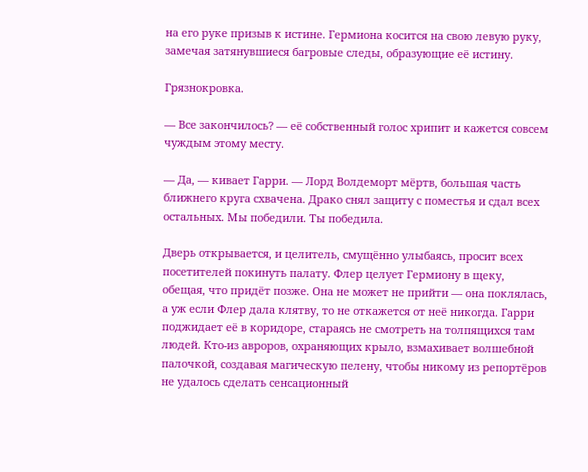на его руке призыв к истине. Гермиона косится на свою левую руку, замечая затянувшиеся багровые следы, образующие её истину.

Грязнокровка.

— Все закончилось? — её собственный голос хрипит и кажется совсем чуждым этому месту.

— Да, — кивает Гарри. — Лорд Волдеморт мёртв, большая часть ближнего круга схвачена. Драко снял защиту с поместья и сдал всех остальных. Мы победили. Ты победила.

Дверь открывается, и целитель, смущённо улыбаясь, просит всех посетителей покинуть палату. Флер целует Гермиону в щеку, обещая, что придёт позже. Она не может не прийти — она поклялась, а уж если Флер дала клятву, то не откажется от неё никогда. Гарри поджидает её в коридоре, стараясь не смотреть на толпящихся там людей. Кто-из авроров, охраняющих крыло, взмахивает волшебной палочкой, создавая магическую пелену, чтобы никому из репортёров не удалось сделать сенсационный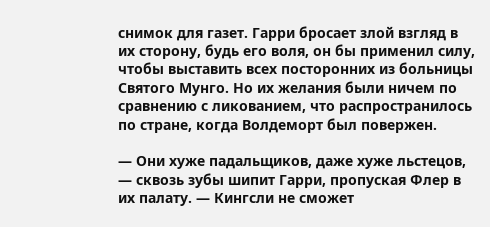снимок для газет. Гарри бросает злой взгляд в их сторону, будь его воля, он бы применил силу, чтобы выставить всех посторонних из больницы Святого Мунго. Но их желания были ничем по сравнению с ликованием, что распространилось по стране, когда Волдеморт был повержен.

— Они хуже падальщиков, даже хуже льстецов, — сквозь зубы шипит Гарри, пропуская Флер в их палату. — Кингсли не сможет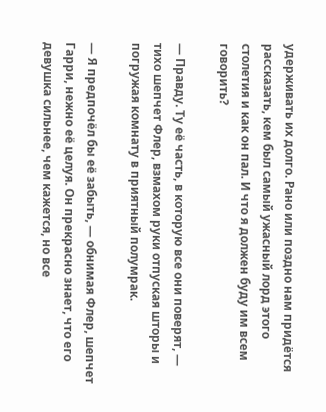удерживать их долго. Рано или поздно нам придётся рассказать, кем был самый ужасный лорд этого столетия и как он пал. И что я должен буду им всем говорить?

— Правду. Ту её часть, в которую все они поверят, — тихо шепчет Флер, взмахом руки отпуская шторы и погружая комнату в приятный полумрак.

— Я предпочёл бы её забыть, — обнимая Флер, шепчет Гарри, нежно её целуя. Он прекрасно знает, что его девушка сильнее, чем кажется, но все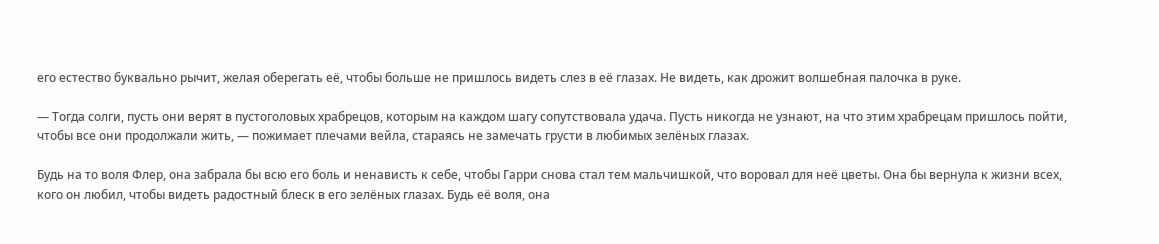его естество буквально рычит, желая оберегать её, чтобы больше не пришлось видеть слез в её глазах. Не видеть, как дрожит волшебная палочка в руке.

— Тогда солги, пусть они верят в пустоголовых храбрецов, которым на каждом шагу сопутствовала удача. Пусть никогда не узнают, на что этим храбрецам пришлось пойти, чтобы все они продолжали жить, — пожимает плечами вейла, стараясь не замечать грусти в любимых зелёных глазах.

Будь на то воля Флер, она забрала бы всю его боль и ненависть к себе, чтобы Гарри снова стал тем мальчишкой, что воровал для неё цветы. Она бы вернула к жизни всех, кого он любил, чтобы видеть радостный блеск в его зелёных глазах. Будь её воля, она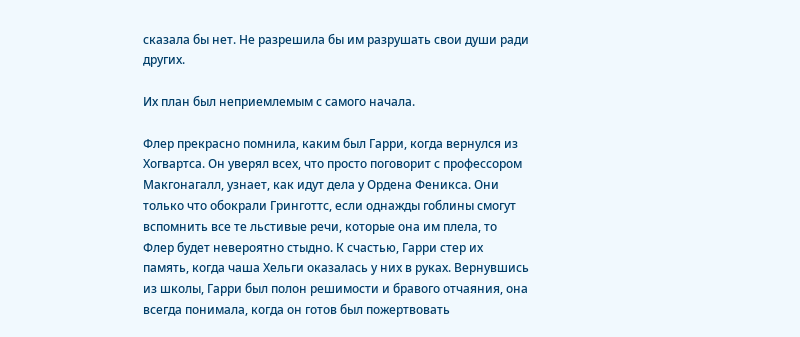сказала бы нет. Не разрешила бы им разрушать свои души ради других.

Их план был неприемлемым с самого начала.

Флер прекрасно помнила, каким был Гарри, когда вернулся из Хогвартса. Он уверял всех, что просто поговорит с профессором Макгонагалл, узнает, как идут дела у Ордена Феникса. Они только что обокрали Гринготтс, если однажды гоблины смогут вспомнить все те льстивые речи, которые она им плела, то Флер будет невероятно стыдно. К счастью, Гарри стер их память, когда чаша Хельги оказалась у них в руках. Вернувшись из школы, Гарри был полон решимости и бравого отчаяния, она всегда понимала, когда он готов был пожертвовать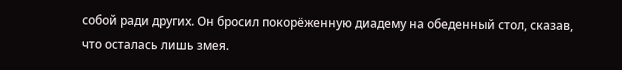собой ради других. Он бросил покорёженную диадему на обеденный стол, сказав, что осталась лишь змея.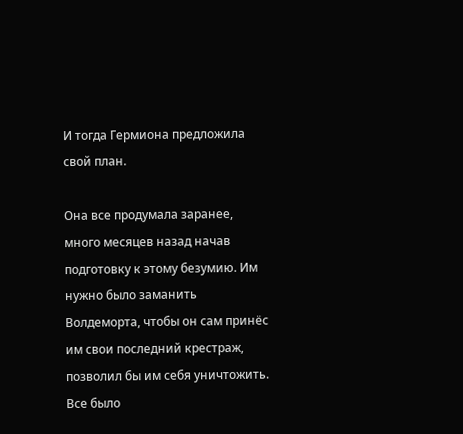И тогда Гермиона предложила свой план.

Она все продумала заранее, много месяцев назад начав подготовку к этому безумию. Им нужно было заманить Волдеморта, чтобы он сам принёс им свои последний крестраж, позволил бы им себя уничтожить. Все было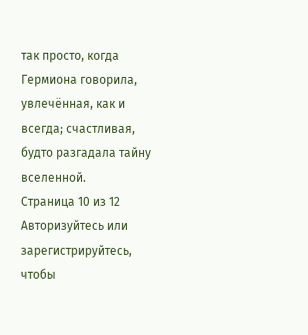так просто, когда Гермиона говорила, увлечённая, как и всегда; счастливая, будто разгадала тайну вселенной.
Страница 10 из 12
Авторизуйтесь или зарегистрируйтесь, чтобы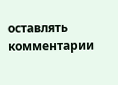оставлять комментарии